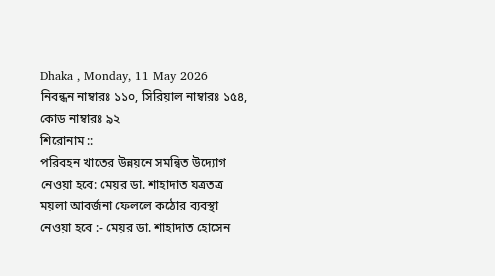Dhaka , Monday, 11 May 2026
নিবন্ধন নাম্বারঃ ১১০, সিরিয়াল নাম্বারঃ ১৫৪, কোড নাম্বারঃ ৯২
শিরোনাম ::
পরিবহন খাতের উন্নয়নে সমন্বিত উদ্যোগ নেওয়া হবে: মেয়র ডা. শাহাদাত যত্রতত্র ময়লা আবর্জনা ফেললে কঠোর ব্যবস্থা নেওয়া হবে :- মেয়র ডা. শাহাদাত হোসেন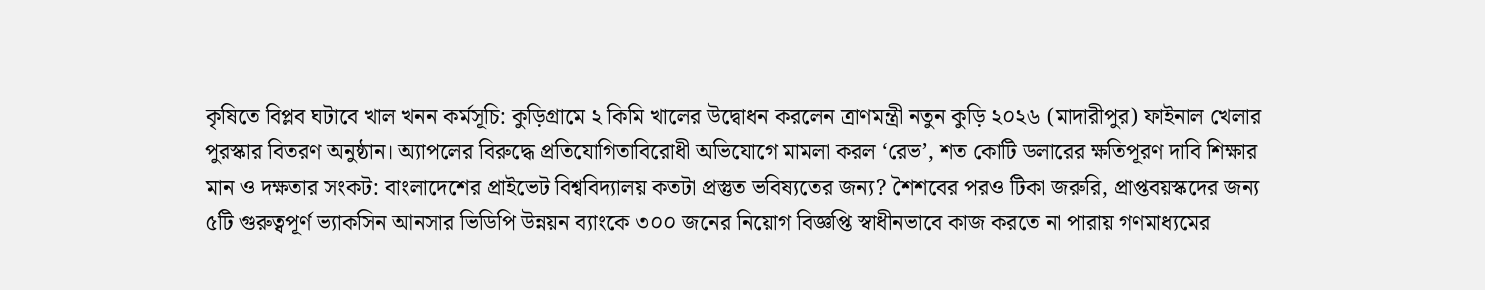কৃষিতে বিপ্লব ঘটাবে খাল খনন কর্মসূচি: কুড়িগ্রামে ২ কিমি খালের উদ্বোধন করলেন ত্রাণমন্ত্রী নতুন কুড়ি ২০২৬ (মাদারীপুর) ফাইনাল খেলার পুরস্কার বিতরণ অনুষ্ঠান। অ্যাপলের বিরুদ্ধে প্রতিযোগিতাবিরোধী অভিযোগে মামলা করল ‘রেভ’, শত কোটি ডলারের ক্ষতিপূরণ দাবি শিক্ষার মান ও দক্ষতার সংকট: বাংলাদেশের প্রাইভেট বিশ্ববিদ্যালয় কতটা প্রস্তুত ভবিষ্যতের জন্য? শৈশবের পরও টিকা জরুরি, প্রাপ্তবয়স্কদের জন্য ৫টি গুরুত্বপূর্ণ ভ্যাকসিন আনসার ভিডিপি উন্নয়ন ব্যাংকে ৩০০ জনের নিয়োগ বিজ্ঞপ্তি স্বাধীনভাবে কাজ করতে না পারায় গণমাধ্যমের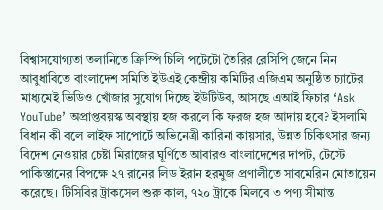বিশ্বাসযোগ্যতা তলানিতে ক্রিস্পি চিলি পটেটো তৈরির রেসিপি জেনে নিন আবুধাবিতে বাংলাদেশ সমিতি ইউএই কেন্দ্রীয় কমিটির এজিএম অনুষ্ঠিত চ্যাটের মাধ্যমেই ভিডিও খোঁজার সুযোগ দিচ্ছে ইউটিউব, আসছে এআই ফিচার ‘Ask YouTube’ অপ্রাপ্তবয়স্ক অবস্থায় হজ করলে কি ফরজ হজ আদায় হবে? ইসলামি বিধান কী বলে লাইফ সাপোর্টে অভিনেত্রী কারিনা কায়সার, উন্নত চিকিৎসার জন্য বিদেশ নেওয়ার চেষ্টা মিরাজের ঘূর্ণিতে আবারও বাংলাদেশের দাপট, টেস্টে পাকিস্তানের বিপক্ষে ২৭ রানের লিড ইরান হরমুজ প্রণালীতে সাবমেরিন মোতায়েন করেছে। টিসিবির ট্রাকসেল শুরু কাল, ৭২০ ট্রাকে মিলবে ৩ পণ্য সীমান্ত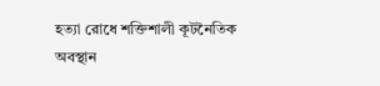হত্যা রোধে শক্তিশালী কূটনৈতিক অবস্থান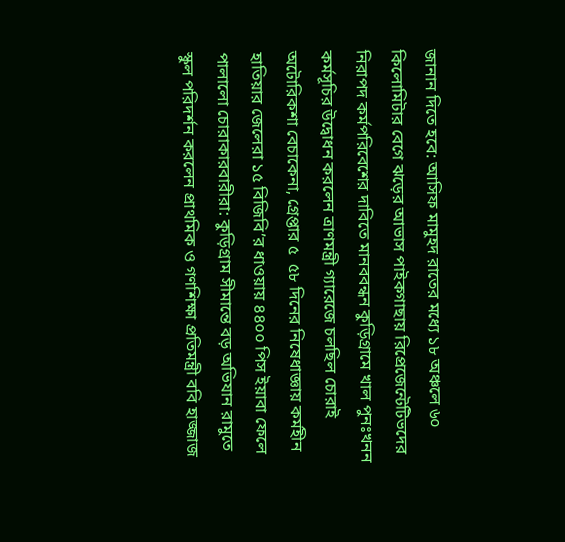জানান দিতে হবে: আসিফ মামুহদ রাতের মধ্যে ১৮ অঞ্চলে ৬০ কিলোমিটার বেগে ঝড়ের আভাস পাইকগাছায় রিপ্রেজেন্টেটিভদের নিরাপদ কর্মপরিবেশের দাবিতে মানববন্ধন কুড়িগ্রামে খাল পুনঃখনন কর্মসূচির উদ্বোধন করলেন ত্রাণমন্ত্রী গ্যারেজে চলছিল চোরাই অটোরিকশা বেচাকেনা, গ্রেপ্তার ৫  ৫৮ দিনের নিষেধাজ্ঞায় কর্মহীন হাতিয়ার জেলেরা ১৫ বিজিবি’র ধাওয়ায় ৪৪০০ পিস ইয়াবা ফেলে পালালো চোরাকারবারীরা: কুড়িগ্রাম সীমান্তে বড় অভিযান রামুতে স্কুল পরিদর্শন করলেন প্রাথমিক ও গণশিক্ষা প্রতিমন্ত্রী ববি হাজ্জাজ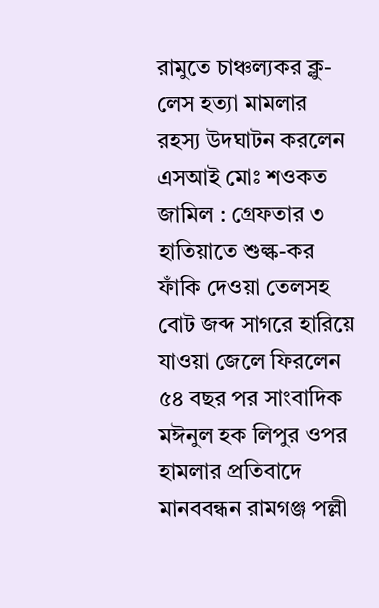রামুতে চাঞ্চল্যকর ক্লু-লেস হত্যা মামলার রহস্য উদঘাটন করলেন এসআই মোঃ শওকত জামিল : গ্রেফতার ৩ হাতিয়াতে শুল্ক-কর ফাঁকি দেওয়া তেলসহ বোট জব্দ সাগরে হারিয়ে যাওয়া জেলে ফিরলেন ৫৪ বছর পর সাংবাদিক মঈনুল হক লিপুর ওপর হামলার প্রতিবাদে মানববন্ধন রামগঞ্জ পল্লী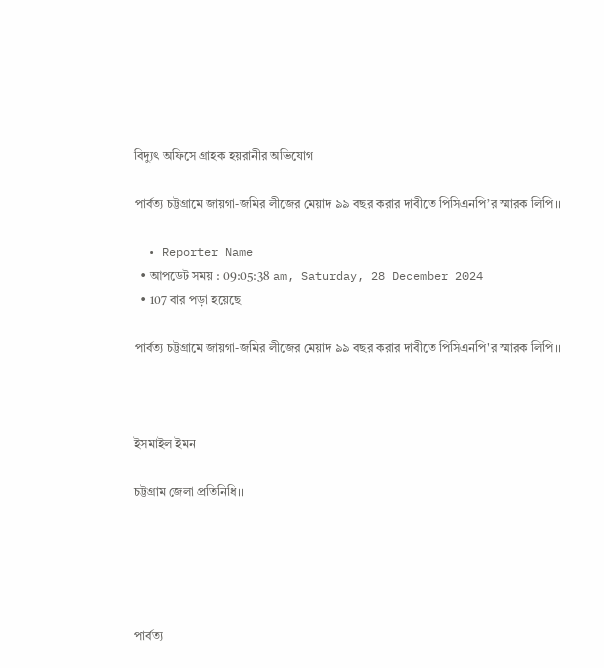বিদ্যুৎ অফিসে গ্রাহক হয়রানীর অভিযোগ

পার্বত্য চট্টগ্রামে জায়গা-জমির লীজের মেয়াদ ৯৯ বছর করার দাবীতে পিসিএনপি’র স্মারক লিপি।।

  • Reporter Name
  • আপডেট সময় : 09:05:38 am, Saturday, 28 December 2024
  • 107 বার পড়া হয়েছে

পার্বত্য চট্টগ্রামে জায়গা-জমির লীজের মেয়াদ ৯৯ বছর করার দাবীতে পিসিএনপি'র স্মারক লিপি।।



ইসমাইল ইমন

চট্টগ্রাম জেলা প্রতিনিধি।।





পার্বত্য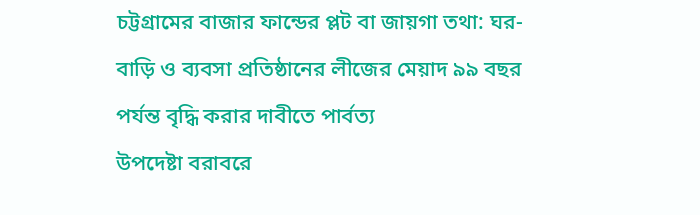চট্টগ্রামের বাজার ফান্ডের প্লট বা জায়গা তথা: ঘর-বাড়ি ও ব্যবসা প্রতিষ্ঠানের লীজের মেয়াদ ৯৯ বছর পর্যন্ত বৃদ্ধি করার দাবীতে পার্বত্য
উপদেষ্টা বরাবরে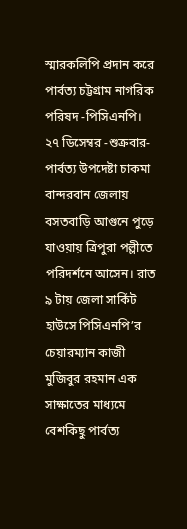স্মারকলিপি প্রদান করে পার্বত্য চট্টগ্রাম নাগরিক পরিষদ -পিসিএনপি।
২৭ ডিসেম্বর -শুক্রবার- পার্বত্য উপদেষ্টা চাকমা বান্দরবান জেলায় বসতবাড়ি আগুনে পুড়ে যাওয়ায় ত্রিপুরা পল্লীতে পরিদর্শনে আসেন। রাত ৯ টায় জেলা সার্কিট হাউসে পিসিএনপি’র চেয়ারম্যান কাজী মুজিবুর রহমান এক সাক্ষাতের মাধ্যমে বেশকিছু পার্বত্য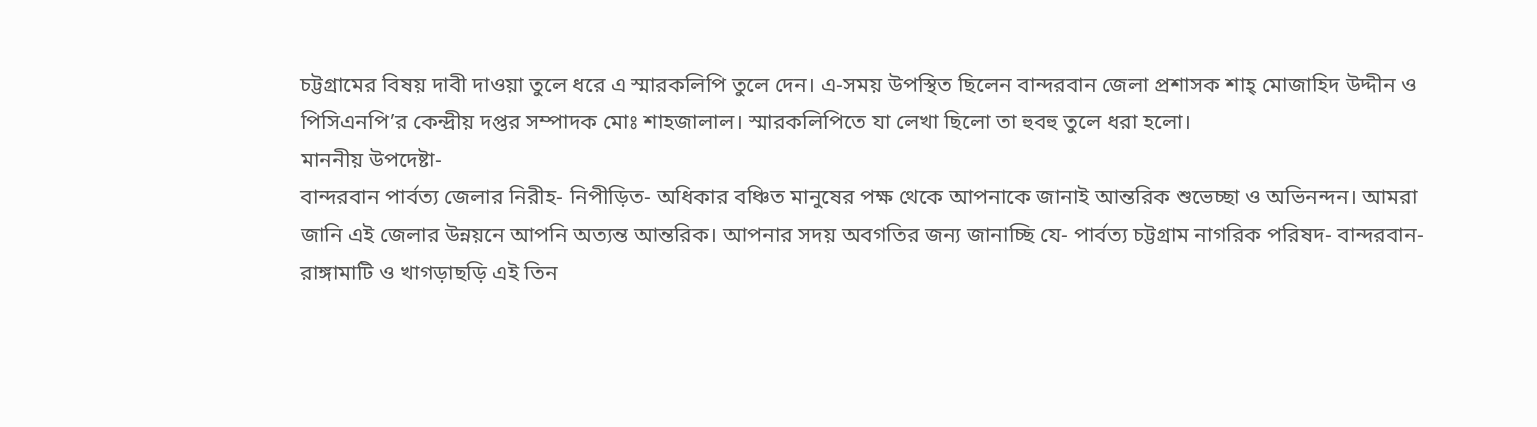চট্টগ্রামের বিষয় দাবী দাওয়া তুলে ধরে এ স্মারকলিপি তুলে দেন। এ-সময় উপস্থিত ছিলেন বান্দরবান জেলা প্রশাসক শাহ্ মোজাহিদ উদ্দীন ও পিসিএনপি’র কেন্দ্রীয় দপ্তর সম্পাদক মোঃ শাহজালাল। স্মারকলিপিতে যা লেখা ছিলো তা হুবহু তুলে ধরা হলো।
মাননীয় উপদেষ্টা-
বান্দরবান পার্বত্য জেলার নিরীহ- নিপীড়িত- অধিকার বঞ্চিত মানুষের পক্ষ থেকে আপনাকে জানাই আন্তরিক শুভেচ্ছা ও অভিনন্দন। আমরা জানি এই জেলার উন্নয়নে আপনি অত্যন্ত আন্তরিক। আপনার সদয় অবগতির জন্য জানাচ্ছি যে- পার্বত্য চট্টগ্রাম নাগরিক পরিষদ- বান্দরবান- রাঙ্গামাটি ও খাগড়াছড়ি এই তিন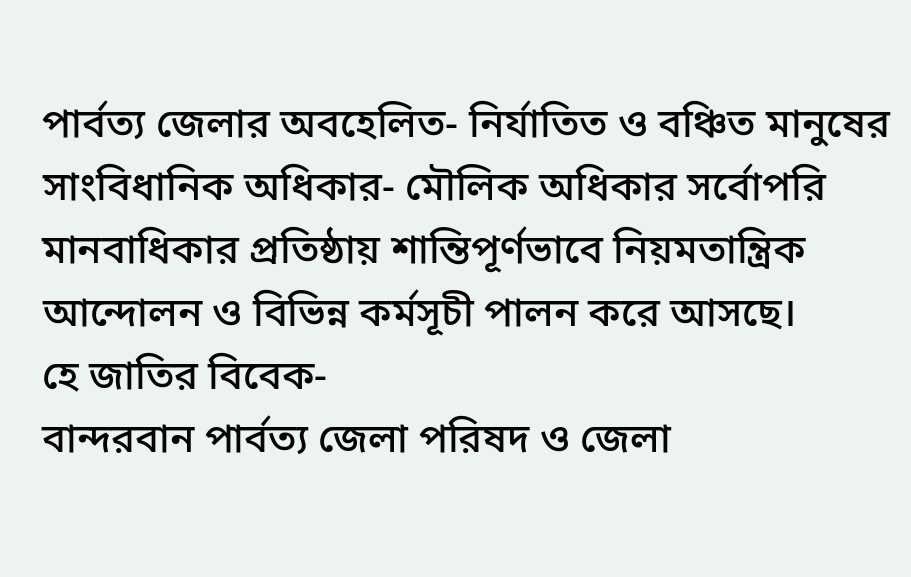পার্বত্য জেলার অবহেলিত- নির্যাতিত ও বঞ্চিত মানুষের সাংবিধানিক অধিকার- মৌলিক অধিকার সর্বোপরি মানবাধিকার প্রতিষ্ঠায় শান্তিপূর্ণভাবে নিয়মতান্ত্রিক আন্দোলন ও বিভিন্ন কর্মসূচী পালন করে আসছে।
হে জাতির বিবেক-
বান্দরবান পার্বত্য জেলা পরিষদ ও জেলা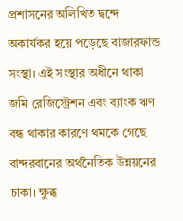প্রশাসনের অলিখিত দ্বন্দে অকার্যকর হয়ে পড়েছে বাজারফান্ড সংস্থা। এই সংস্থার অধীনে থাকা জমি রেজিস্ট্রেশন এবং ব্যাংক ঋণ বন্ধ থাকার কারণে থমকে গেছে বান্দরবানের অর্থনৈতিক উন্নয়নের চাকা। ক্ষুব্ধ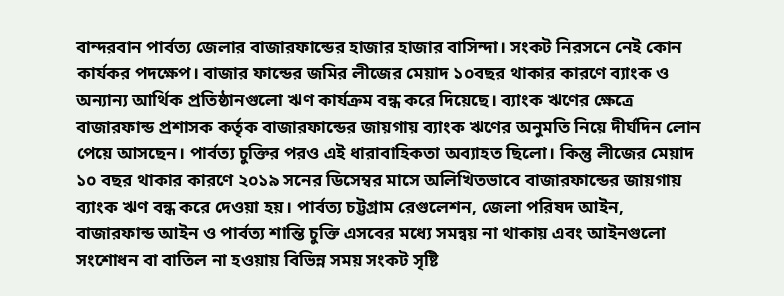বান্দরবান পার্বত্য জেলার বাজারফান্ডের হাজার হাজার বাসিন্দা। সংকট নিরসনে নেই কোন কার্যকর পদক্ষেপ। বাজার ফান্ডের জমির লীজের মেয়াদ ১০বছর থাকার কারণে ব্যাংক ও অন্যান্য আর্থিক প্রতিষ্ঠানগুলো ঋণ কার্যক্রম বন্ধ করে দিয়েছে। ব্যাংক ঋণের ক্ষেত্রে বাজারফান্ড প্রশাসক কর্তৃক বাজারফান্ডের জায়গায় ব্যাংক ঋণের অনুমতি নিয়ে দীর্ঘদিন লোন পেয়ে আসছেন। পার্বত্য চুক্তির পরও এই ধারাবাহিকতা অব্যাহত ছিলো। কিন্তু লীজের মেয়াদ ১০ বছর থাকার কারণে ২০১৯ সনের ডিসেম্বর মাসে অলিখিতভাবে বাজারফান্ডের জায়গায় ব্যাংক ঋণ বন্ধ করে দেওয়া হয়। পার্বত্য চট্টগ্রাম রেগুলেশন, জেলা পরিষদ আইন, বাজারফান্ড আইন ও পার্বত্য শান্তি চুক্তি এসবের মধ্যে সমন্বয় না থাকায় এবং আইনগুলো সংশোধন বা বাতিল না হওয়ায় বিভিন্ন সময় সংকট সৃষ্টি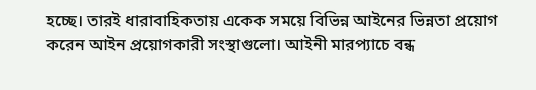হচ্ছে। তারই ধারাবাহিকতায় একেক সময়ে বিভিন্ন আইনের ভিন্নতা প্রয়োগ করেন আইন প্রয়োগকারী সংস্থাগুলো। আইনী মারপ্যাচে বন্ধ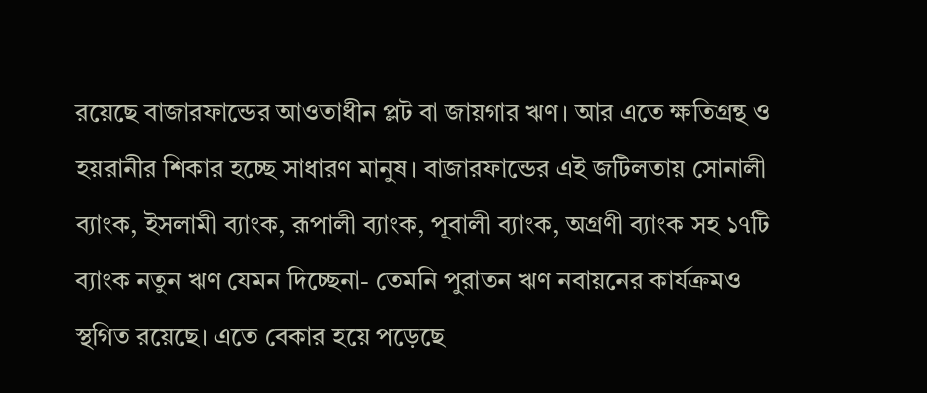রয়েছে বাজারফান্ডের আওতাধীন প্লট বা জায়গার ঋণ। আর এতে ক্ষতিগ্রন্থ ও হয়রানীর শিকার হচ্ছে সাধারণ মানুষ। বাজারফান্ডের এই জটিলতায় সোনালী ব্যাংক, ইসলামী ব্যাংক, রূপালী ব্যাংক, পূবালী ব্যাংক, অগ্রণী ব্যাংক সহ ১৭টি ব্যাংক নতুন ঋণ যেমন দিচ্ছেনা- তেমনি পুরাতন ঋণ নবায়নের কার্যক্রমও স্থগিত রয়েছে। এতে বেকার হয়ে পড়েছে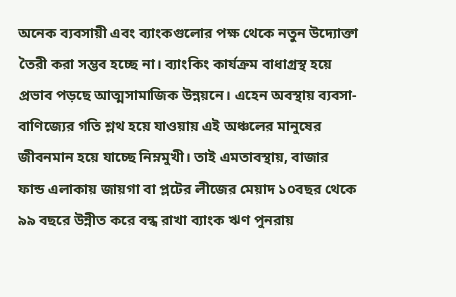অনেক ব্যবসায়ী এবং ব্যাংকগুলোর পক্ষ থেকে নতুন উদ্যোক্তা তৈরী করা সম্ভব হচ্ছে না। ব্যাংকিং কার্যক্রম বাধাগ্রস্থ হয়ে প্রভাব পড়ছে আত্মসামাজিক উন্নয়নে। এহেন অবস্থায় ব্যবসা-বাণিজ্যের গতি শ্লথ হয়ে যাওয়ায় এই অঞ্চলের মানুষের জীবনমান হয়ে যাচ্ছে নিম্নমুখী। তাই এমতাবস্থায়, বাজার ফান্ড এলাকায় জায়গা বা প্লটের লীজের মেয়াদ ১০বছর থেকে ৯৯ বছরে উন্নীত করে বন্ধ রাখা ব্যাংক ঋণ পুনরায়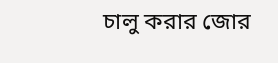চালু করার জোর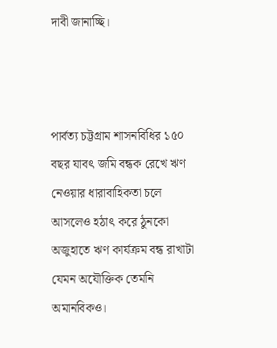দাবী জানাচ্ছি।



পার্বত্য চট্টগ্রাম শাসনবিধির ১৫০ বছর যাবৎ জমি বন্ধক রেখে ঋণ নেওয়ার ধারাবাহিকতা চলে আসলেও হঠাৎ করে ঠুনকো অজুহাতে ঋণ কার্যক্রম বন্ধ রাখাটা যেমন অযৌক্তিক তেমনি অমানবিকও।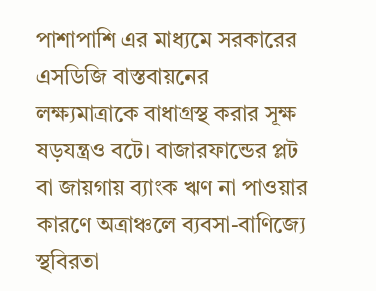পাশাপাশি এর মাধ্যমে সরকারের এসডিজি বাস্তবায়নের লক্ষ্যমাত্রাকে বাধাগ্রস্থ করার সূক্ষ ষড়যন্ত্রও বটে। বাজারফান্ডের প্লট বা জায়গায় ব্যাংক ঋণ না পাওয়ার কারণে অত্রাঞ্চলে ব্যবসা-বাণিজ্যে স্থবিরতা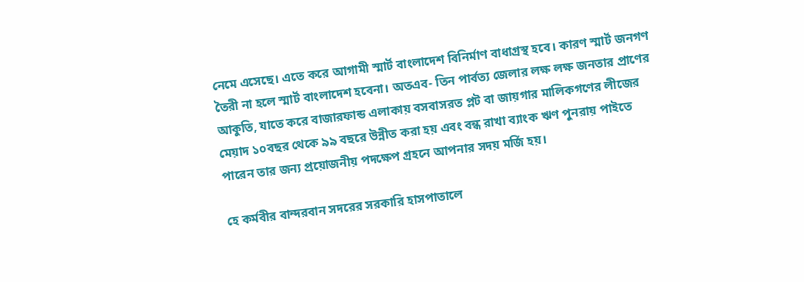নেমে এসেছে। এতে করে আগামী স্মার্ট বাংলাদেশ বিনির্মাণ বাধাগ্রস্থ হবে। কারণ স্মার্ট জনগণ তৈরী না হলে স্মার্ট বাংলাদেশ হবেনা। অতএব- তিন পার্বত্য জেলার লক্ষ লক্ষ জনতার প্রাণের আকুতি, যাতে করে বাজারফান্ড এলাকায় বসবাসরত প্লট বা জায়গার মালিকগণের লীজের মেয়াদ ১০বছর থেকে ৯৯ বছরে উন্নীত করা হয় এবং বন্ধ রাখা ব্যাংক ঋণ পুনরায় পাইতে পারেন তার জন্য প্রয়োজনীয় পদক্ষেপ গ্রহনে আপনার সদয় মর্জি হয়।

হে কর্মবীর বান্দরবান সদরের সরকারি হাসপাতালে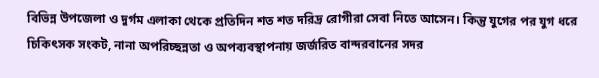বিভিন্ন উপজেলা ও দুর্গম এলাকা থেকে প্রতিদিন শত শত দরিদ্র রোগীরা সেবা নিতে আসেন। কিন্তু যুগের পর যুগ ধরে চিকিৎসক সংকট, নানা অপরিচ্ছন্নতা ও অপব্যবস্থাপনায় জর্জরিত বান্দরবানের সদর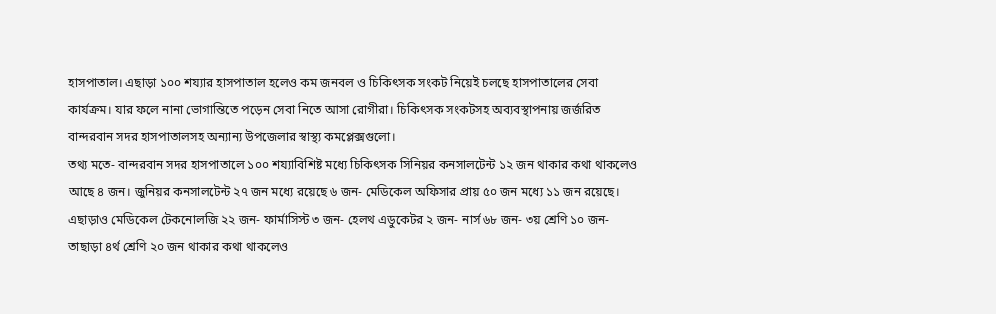হাসপাতাল। এছাড়া ১০০ শয্যার হাসপাতাল হলেও কম জনবল ও চিকিৎসক সংকট নিয়েই চলছে হাসপাতালের সেবা কার্যক্রম। যার ফলে নানা ভোগান্তিতে পড়েন সেবা নিতে আসা রোগীরা। চিকিৎসক সংকটসহ অব্যবস্থাপনায় জর্জরিত বান্দরবান সদর হাসপাতালসহ অন্যান্য উপজেলার স্বাস্থ্য কমপ্লেক্সগুলো।
তথ্য মতে- বান্দরবান সদর হাসপাতালে ১০০ শয্যাবিশিষ্ট মধ্যে চিকিৎসক সিনিয়র কনসালটেন্ট ১২ জন থাকার কথা থাকলেও আছে ৪ জন। জুনিয়র কনসালটেন্ট ২৭ জন মধ্যে রয়েছে ৬ জন- মেডিকেল অফিসার প্রায় ৫০ জন মধ্যে ১১ জন রয়েছে। এছাড়াও মেডিকেল টেকনোলজি ২২ জন- ফার্মাসিস্ট ৩ জন- হেলথ এডুকেটর ২ জন- নার্স ৬৮ জন- ৩য় শ্রেণি ১০ জন- তাছাড়া ৪র্থ শ্রেণি ২০ জন থাকার কথা থাকলেও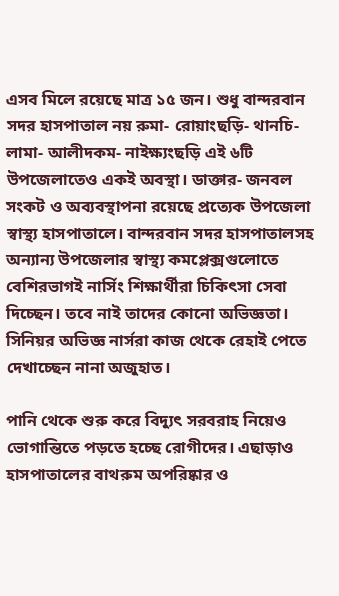এসব মিলে রয়েছে মাত্র ১৫ জন। শুধু বান্দরবান সদর হাসপাতাল নয় রুমা- রোয়াংছড়ি- থানচি- লামা- আলীদকম- নাইক্ষ্যংছড়ি এই ৬টি উপজেলাতেও একই অবস্থা। ডাক্তার- জনবল সংকট ও অব্যবস্থাপনা রয়েছে প্রত্যেক উপজেলা স্বাস্থ্য হাসপাতালে। বান্দরবান সদর হাসপাতালসহ অন্যান্য উপজেলার স্বাস্থ্য কমপ্লেক্সগুলোতে বেশিরভাগই নার্সিং শিক্ষার্থীরা চিকিৎসা সেবা দিচ্ছেন। তবে নাই তাদের কোনো অভিজ্ঞতা। সিনিয়র অভিজ্ঞ নার্সরা কাজ থেকে রেহাই পেতে দেখাচ্ছেন নানা অজুহাত।

পানি থেকে শুরু করে বিদ্যুৎ সরবরাহ নিয়েও ভোগান্তিতে পড়তে হচ্ছে রোগীদের। এছাড়াও হাসপাতালের বাথরুম অপরিষ্কার ও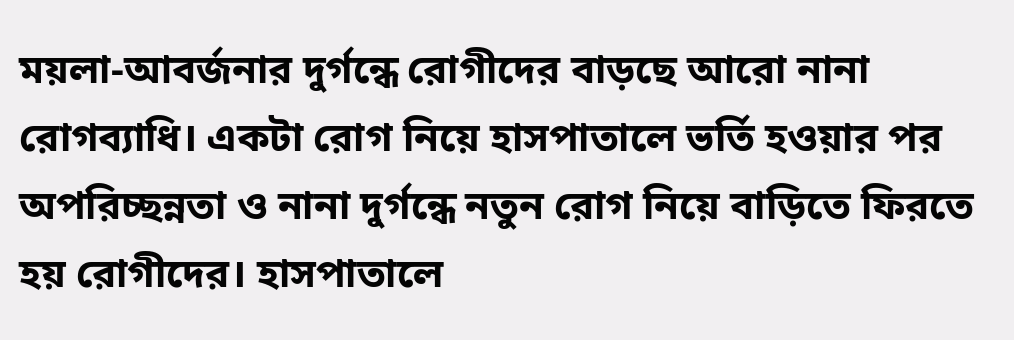ময়লা-আবর্জনার দুর্গন্ধে রোগীদের বাড়ছে আরো নানা রোগব্যাধি। একটা রোগ নিয়ে হাসপাতালে ভর্তি হওয়ার পর অপরিচ্ছন্নতা ও নানা দুর্গন্ধে নতুন রোগ নিয়ে বাড়িতে ফিরতে হয় রোগীদের। হাসপাতালে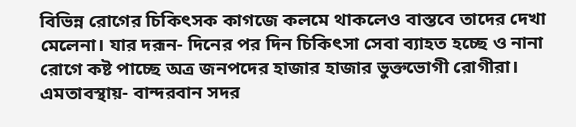বিভিন্ন রোগের চিকিৎসক কাগজে কলমে থাকলেও বাস্তবে তাদের দেখা মেলেনা। যার দরূন- দিনের পর দিন চিকিৎসা সেবা ব্যাহত হচ্ছে ও নানা রোগে কষ্ট পাচ্ছে অত্র জনপদের হাজার হাজার ভুক্তভোগী রোগীরা। এমতাবস্থায়- বান্দরবান সদর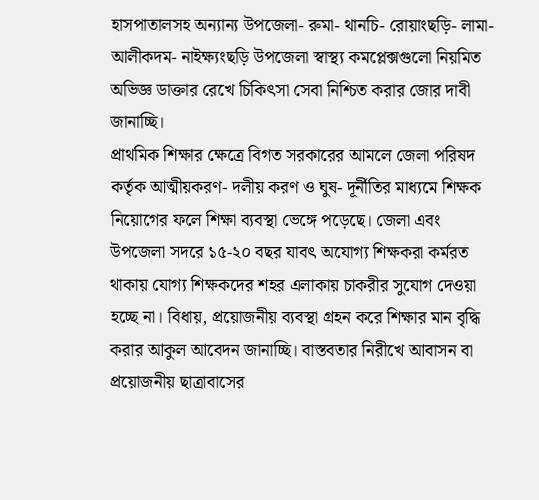হাসপাতালসহ অন্যান্য উপজেলা- রুমা- থানচি- রোয়াংছড়ি- লামা- আলীকদম- নাইক্ষ্যংছড়ি উপজেলা স্বাস্থ্য কমপ্লেক্সগুলো নিয়মিত অভিজ্ঞ ডাক্তার রেখে চিকিৎসা সেবা নিশ্চিত করার জোর দাবী জানাচ্ছি।
প্রাথমিক শিক্ষার ক্ষেত্রে বিগত সরকারের আমলে জেলা পরিষদ কর্তৃক আত্মীয়করণ- দলীয় করণ ও ঘুষ- দূর্নীতির মাধ্যমে শিক্ষক নিয়োগের ফলে শিক্ষা ব্যবস্থা ভেঙ্গে পড়েছে। জেলা এবং উপজেলা সদরে ১৫-২০ বছর যাবৎ অযোগ্য শিক্ষকরা কর্মরত থাকায় যোগ্য শিক্ষকদের শহর এলাকায় চাকরীর সুযোগ দেওয়া হচ্ছে না। বিধায়, প্রয়োজনীয় ব্যবস্থা গ্রহন করে শিক্ষার মান বৃদ্ধি করার আকুল আবেদন জানাচ্ছি। বাস্তবতার নিরীখে আবাসন বা প্রয়োজনীয় ছাত্রাবাসের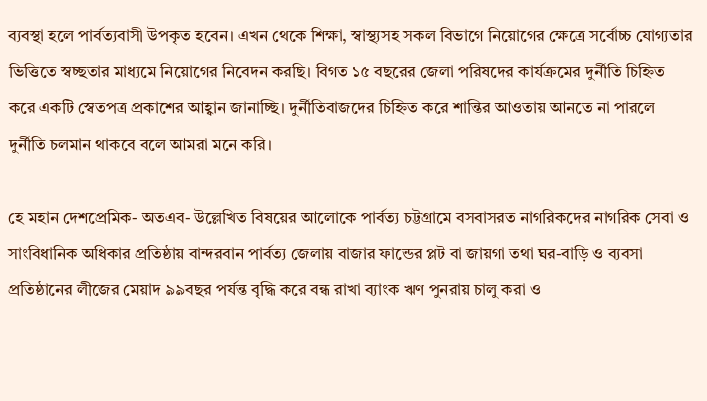ব্যবস্থা হলে পার্বত্যবাসী উপকৃত হবেন। এখন থেকে শিক্ষা, স্বাস্থ্যসহ সকল বিভাগে নিয়োগের ক্ষেত্রে সর্বোচ্চ যোগ্যতার ভিত্তিতে স্বচ্ছতার মাধ্যমে নিয়োগের নিবেদন করছি। বিগত ১৫ বছরের জেলা পরিষদের কার্যক্রমের দুর্নীতি চিহ্নিত করে একটি স্বেতপত্র প্রকাশের আহ্বান জানাচ্ছি। দুর্নীতিবাজদের চিহ্নিত করে শান্তির আওতায় আনতে না পারলে দুর্নীতি চলমান থাকবে বলে আমরা মনে করি।

হে মহান দেশপ্রেমিক- অতএব- উল্লেখিত বিষয়ের আলোকে পার্বত্য চট্টগ্রামে বসবাসরত নাগরিকদের নাগরিক সেবা ও সাংবিধানিক অধিকার প্রতিষ্ঠায় বান্দরবান পার্বত্য জেলায় বাজার ফান্ডের প্লট বা জায়গা তথা ঘর-বাড়ি ও ব্যবসা প্রতিষ্ঠানের লীজের মেয়াদ ৯৯বছর পর্যন্ত বৃদ্ধি করে বন্ধ রাখা ব্যাংক ঋণ পুনরায় চালু করা ও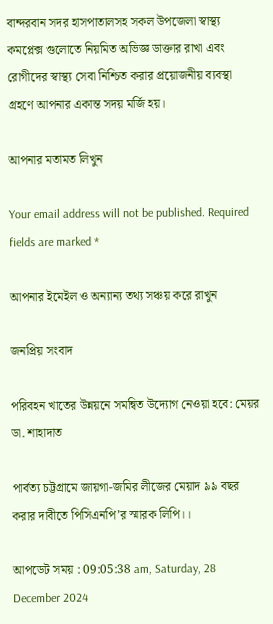বান্দরবান সদর হাসপাতালসহ সকল উপজেলা স্বাস্থ্য কমপ্লেক্স গুলোতে নিয়মিত অভিজ্ঞ ডাক্তার রাখা এবং রোগীদের স্বাস্থ্য সেবা নিশ্চিত করার প্রয়োজনীয় ব্যবস্থা গ্রহণে আপনার একান্ত সদয় মর্জি হয়।

আপনার মতামত লিখুন

Your email address will not be published. Required fields are marked *

আপনার ইমেইল ও অন্যান্য তথ্য সঞ্চয় করে রাখুন

জনপ্রিয় সংবাদ

পরিবহন খাতের উন্নয়নে সমন্বিত উদ্যোগ নেওয়া হবে: মেয়র ডা. শাহাদাত

পার্বত্য চট্টগ্রামে জায়গা-জমির লীজের মেয়াদ ৯৯ বছর করার দাবীতে পিসিএনপি’র স্মারক লিপি।।

আপডেট সময় : 09:05:38 am, Saturday, 28 December 2024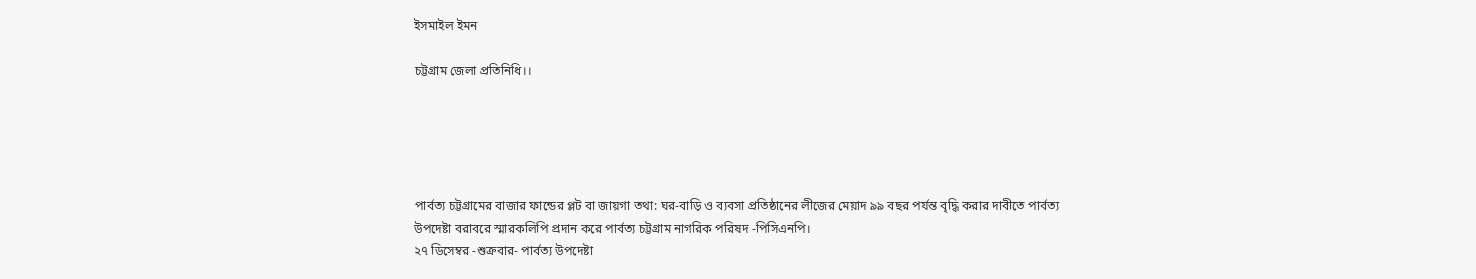ইসমাইল ইমন

চট্টগ্রাম জেলা প্রতিনিধি।।





পার্বত্য চট্টগ্রামের বাজার ফান্ডের প্লট বা জায়গা তথা: ঘর-বাড়ি ও ব্যবসা প্রতিষ্ঠানের লীজের মেয়াদ ৯৯ বছর পর্যন্ত বৃদ্ধি করার দাবীতে পার্বত্য
উপদেষ্টা বরাবরে স্মারকলিপি প্রদান করে পার্বত্য চট্টগ্রাম নাগরিক পরিষদ -পিসিএনপি।
২৭ ডিসেম্বর -শুক্রবার- পার্বত্য উপদেষ্টা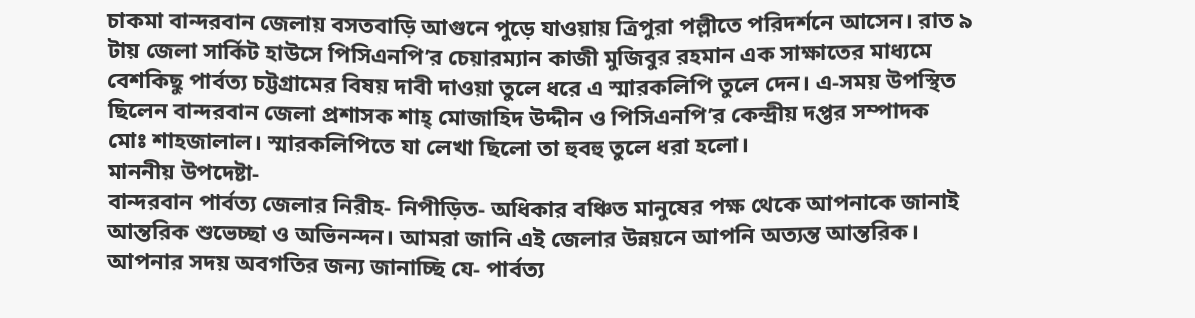চাকমা বান্দরবান জেলায় বসতবাড়ি আগুনে পুড়ে যাওয়ায় ত্রিপুরা পল্লীতে পরিদর্শনে আসেন। রাত ৯ টায় জেলা সার্কিট হাউসে পিসিএনপি’র চেয়ারম্যান কাজী মুজিবুর রহমান এক সাক্ষাতের মাধ্যমে বেশকিছু পার্বত্য চট্টগ্রামের বিষয় দাবী দাওয়া তুলে ধরে এ স্মারকলিপি তুলে দেন। এ-সময় উপস্থিত ছিলেন বান্দরবান জেলা প্রশাসক শাহ্ মোজাহিদ উদ্দীন ও পিসিএনপি’র কেন্দ্রীয় দপ্তর সম্পাদক মোঃ শাহজালাল। স্মারকলিপিতে যা লেখা ছিলো তা হুবহু তুলে ধরা হলো।
মাননীয় উপদেষ্টা-
বান্দরবান পার্বত্য জেলার নিরীহ- নিপীড়িত- অধিকার বঞ্চিত মানুষের পক্ষ থেকে আপনাকে জানাই আন্তরিক শুভেচ্ছা ও অভিনন্দন। আমরা জানি এই জেলার উন্নয়নে আপনি অত্যন্ত আন্তরিক। আপনার সদয় অবগতির জন্য জানাচ্ছি যে- পার্বত্য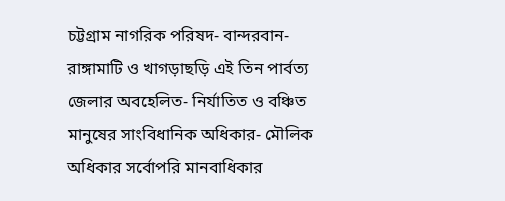চট্টগ্রাম নাগরিক পরিষদ- বান্দরবান- রাঙ্গামাটি ও খাগড়াছড়ি এই তিন পার্বত্য জেলার অবহেলিত- নির্যাতিত ও বঞ্চিত মানুষের সাংবিধানিক অধিকার- মৌলিক অধিকার সর্বোপরি মানবাধিকার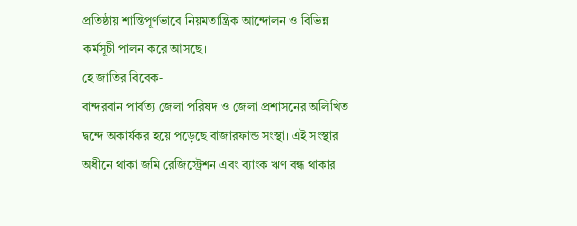প্রতিষ্ঠায় শান্তিপূর্ণভাবে নিয়মতান্ত্রিক আন্দোলন ও বিভিন্ন কর্মসূচী পালন করে আসছে।
হে জাতির বিবেক-
বান্দরবান পার্বত্য জেলা পরিষদ ও জেলা প্রশাসনের অলিখিত দ্বন্দে অকার্যকর হয়ে পড়েছে বাজারফান্ড সংস্থা। এই সংস্থার অধীনে থাকা জমি রেজিস্ট্রেশন এবং ব্যাংক ঋণ বন্ধ থাকার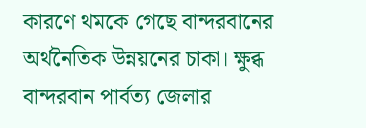কারণে থমকে গেছে বান্দরবানের অর্থনৈতিক উন্নয়নের চাকা। ক্ষুব্ধ বান্দরবান পার্বত্য জেলার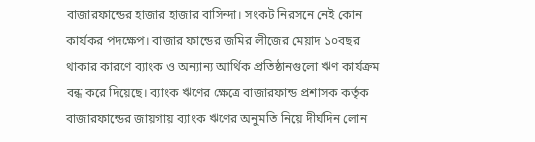বাজারফান্ডের হাজার হাজার বাসিন্দা। সংকট নিরসনে নেই কোন কার্যকর পদক্ষেপ। বাজার ফান্ডের জমির লীজের মেয়াদ ১০বছর থাকার কারণে ব্যাংক ও অন্যান্য আর্থিক প্রতিষ্ঠানগুলো ঋণ কার্যক্রম বন্ধ করে দিয়েছে। ব্যাংক ঋণের ক্ষেত্রে বাজারফান্ড প্রশাসক কর্তৃক বাজারফান্ডের জায়গায় ব্যাংক ঋণের অনুমতি নিয়ে দীর্ঘদিন লোন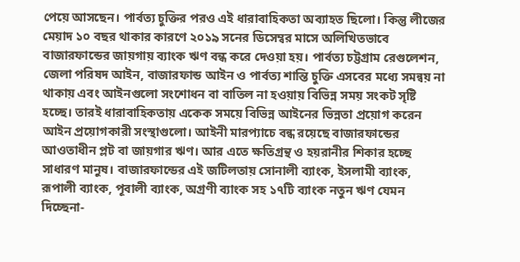পেয়ে আসছেন। পার্বত্য চুক্তির পরও এই ধারাবাহিকতা অব্যাহত ছিলো। কিন্তু লীজের মেয়াদ ১০ বছর থাকার কারণে ২০১৯ সনের ডিসেম্বর মাসে অলিখিতভাবে বাজারফান্ডের জায়গায় ব্যাংক ঋণ বন্ধ করে দেওয়া হয়। পার্বত্য চট্টগ্রাম রেগুলেশন, জেলা পরিষদ আইন, বাজারফান্ড আইন ও পার্বত্য শান্তি চুক্তি এসবের মধ্যে সমন্বয় না থাকায় এবং আইনগুলো সংশোধন বা বাতিল না হওয়ায় বিভিন্ন সময় সংকট সৃষ্টি হচ্ছে। তারই ধারাবাহিকতায় একেক সময়ে বিভিন্ন আইনের ভিন্নতা প্রয়োগ করেন আইন প্রয়োগকারী সংস্থাগুলো। আইনী মারপ্যাচে বন্ধ রয়েছে বাজারফান্ডের আওতাধীন প্লট বা জায়গার ঋণ। আর এতে ক্ষতিগ্রন্থ ও হয়রানীর শিকার হচ্ছে সাধারণ মানুষ। বাজারফান্ডের এই জটিলতায় সোনালী ব্যাংক, ইসলামী ব্যাংক, রূপালী ব্যাংক, পূবালী ব্যাংক, অগ্রণী ব্যাংক সহ ১৭টি ব্যাংক নতুন ঋণ যেমন দিচ্ছেনা-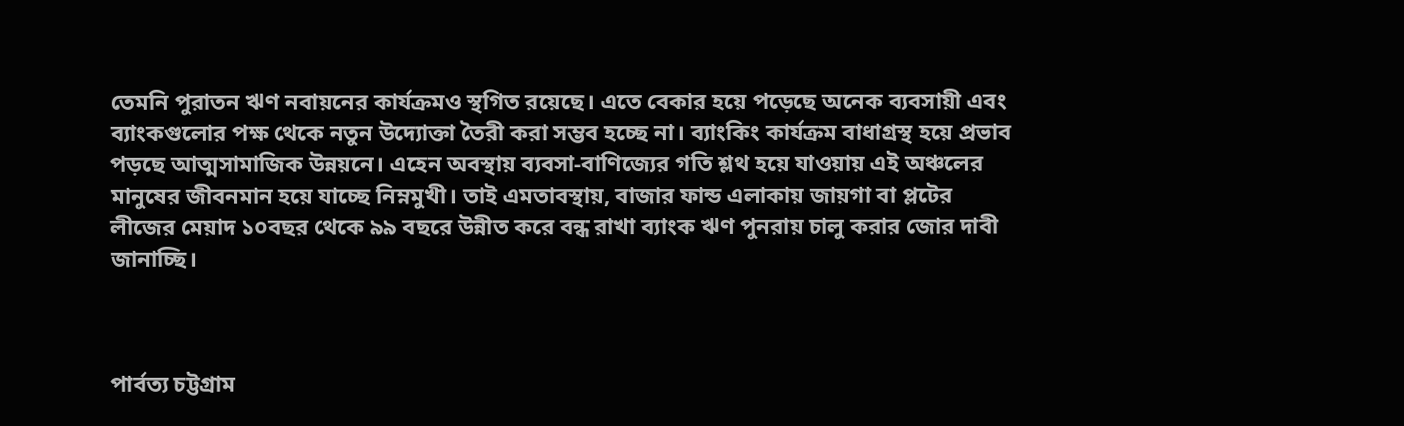তেমনি পুরাতন ঋণ নবায়নের কার্যক্রমও স্থগিত রয়েছে। এতে বেকার হয়ে পড়েছে অনেক ব্যবসায়ী এবং ব্যাংকগুলোর পক্ষ থেকে নতুন উদ্যোক্তা তৈরী করা সম্ভব হচ্ছে না। ব্যাংকিং কার্যক্রম বাধাগ্রস্থ হয়ে প্রভাব পড়ছে আত্মসামাজিক উন্নয়নে। এহেন অবস্থায় ব্যবসা-বাণিজ্যের গতি শ্লথ হয়ে যাওয়ায় এই অঞ্চলের মানুষের জীবনমান হয়ে যাচ্ছে নিম্নমুখী। তাই এমতাবস্থায়, বাজার ফান্ড এলাকায় জায়গা বা প্লটের লীজের মেয়াদ ১০বছর থেকে ৯৯ বছরে উন্নীত করে বন্ধ রাখা ব্যাংক ঋণ পুনরায় চালু করার জোর দাবী জানাচ্ছি।



পার্বত্য চট্টগ্রাম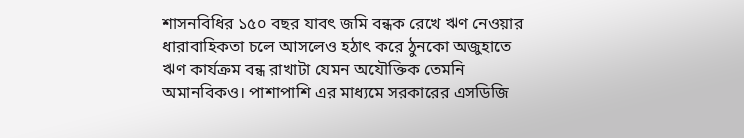শাসনবিধির ১৫০ বছর যাবৎ জমি বন্ধক রেখে ঋণ নেওয়ার ধারাবাহিকতা চলে আসলেও হঠাৎ করে ঠুনকো অজুহাতে ঋণ কার্যক্রম বন্ধ রাখাটা যেমন অযৌক্তিক তেমনি অমানবিকও। পাশাপাশি এর মাধ্যমে সরকারের এসডিজি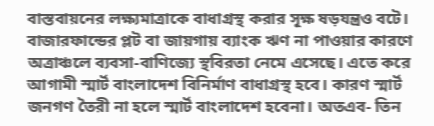বাস্তবায়নের লক্ষ্যমাত্রাকে বাধাগ্রস্থ করার সূক্ষ ষড়যন্ত্রও বটে। বাজারফান্ডের প্লট বা জায়গায় ব্যাংক ঋণ না পাওয়ার কারণে অত্রাঞ্চলে ব্যবসা-বাণিজ্যে স্থবিরতা নেমে এসেছে। এতে করে আগামী স্মার্ট বাংলাদেশ বিনির্মাণ বাধাগ্রস্থ হবে। কারণ স্মার্ট জনগণ তৈরী না হলে স্মার্ট বাংলাদেশ হবেনা। অতএব- তিন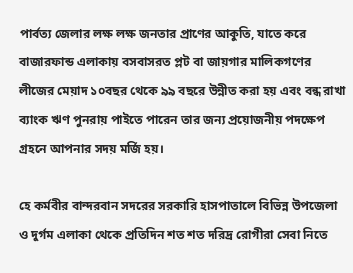পার্বত্য জেলার লক্ষ লক্ষ জনতার প্রাণের আকুতি, যাতে করে বাজারফান্ড এলাকায় বসবাসরত প্লট বা জায়গার মালিকগণের লীজের মেয়াদ ১০বছর থেকে ৯৯ বছরে উন্নীত করা হয় এবং বন্ধ রাখা ব্যাংক ঋণ পুনরায় পাইতে পারেন তার জন্য প্রয়োজনীয় পদক্ষেপ গ্রহনে আপনার সদয় মর্জি হয়।

হে কর্মবীর বান্দরবান সদরের সরকারি হাসপাতালে বিভিন্ন উপজেলা ও দুর্গম এলাকা থেকে প্রতিদিন শত শত দরিদ্র রোগীরা সেবা নিতে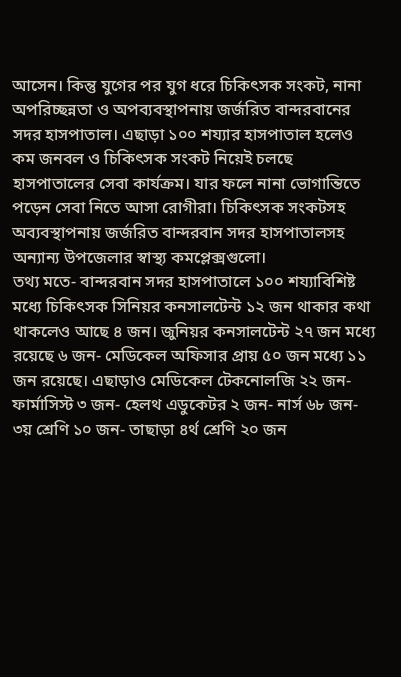আসেন। কিন্তু যুগের পর যুগ ধরে চিকিৎসক সংকট, নানা অপরিচ্ছন্নতা ও অপব্যবস্থাপনায় জর্জরিত বান্দরবানের সদর হাসপাতাল। এছাড়া ১০০ শয্যার হাসপাতাল হলেও কম জনবল ও চিকিৎসক সংকট নিয়েই চলছে হাসপাতালের সেবা কার্যক্রম। যার ফলে নানা ভোগান্তিতে পড়েন সেবা নিতে আসা রোগীরা। চিকিৎসক সংকটসহ অব্যবস্থাপনায় জর্জরিত বান্দরবান সদর হাসপাতালসহ অন্যান্য উপজেলার স্বাস্থ্য কমপ্লেক্সগুলো।
তথ্য মতে- বান্দরবান সদর হাসপাতালে ১০০ শয্যাবিশিষ্ট মধ্যে চিকিৎসক সিনিয়র কনসালটেন্ট ১২ জন থাকার কথা থাকলেও আছে ৪ জন। জুনিয়র কনসালটেন্ট ২৭ জন মধ্যে রয়েছে ৬ জন- মেডিকেল অফিসার প্রায় ৫০ জন মধ্যে ১১ জন রয়েছে। এছাড়াও মেডিকেল টেকনোলজি ২২ জন- ফার্মাসিস্ট ৩ জন- হেলথ এডুকেটর ২ জন- নার্স ৬৮ জন- ৩য় শ্রেণি ১০ জন- তাছাড়া ৪র্থ শ্রেণি ২০ জন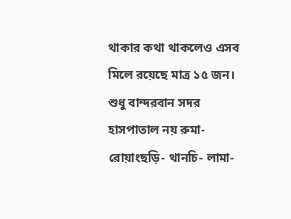থাকার কথা থাকলেও এসব মিলে রয়েছে মাত্র ১৫ জন। শুধু বান্দরবান সদর হাসপাতাল নয় রুমা- রোয়াংছড়ি- থানচি- লামা-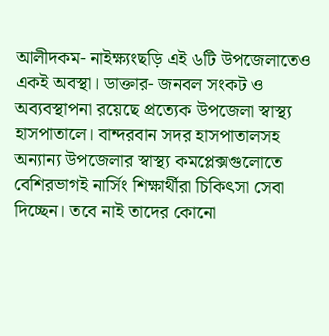আলীদকম- নাইক্ষ্যংছড়ি এই ৬টি উপজেলাতেও একই অবস্থা। ডাক্তার- জনবল সংকট ও অব্যবস্থাপনা রয়েছে প্রত্যেক উপজেলা স্বাস্থ্য হাসপাতালে। বান্দরবান সদর হাসপাতালসহ অন্যান্য উপজেলার স্বাস্থ্য কমপ্লেক্সগুলোতে বেশিরভাগই নার্সিং শিক্ষার্থীরা চিকিৎসা সেবা দিচ্ছেন। তবে নাই তাদের কোনো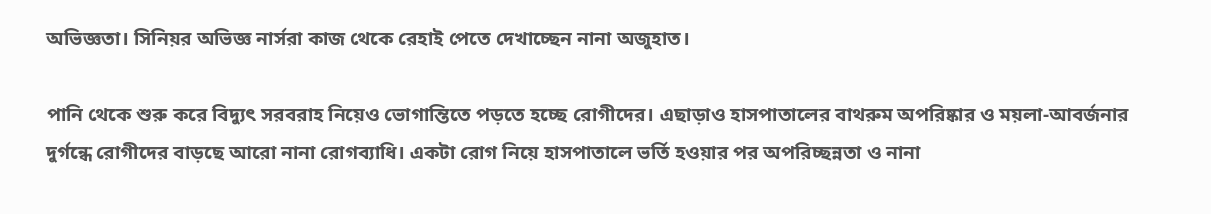অভিজ্ঞতা। সিনিয়র অভিজ্ঞ নার্সরা কাজ থেকে রেহাই পেতে দেখাচ্ছেন নানা অজুহাত।

পানি থেকে শুরু করে বিদ্যুৎ সরবরাহ নিয়েও ভোগান্তিতে পড়তে হচ্ছে রোগীদের। এছাড়াও হাসপাতালের বাথরুম অপরিষ্কার ও ময়লা-আবর্জনার দুর্গন্ধে রোগীদের বাড়ছে আরো নানা রোগব্যাধি। একটা রোগ নিয়ে হাসপাতালে ভর্তি হওয়ার পর অপরিচ্ছন্নতা ও নানা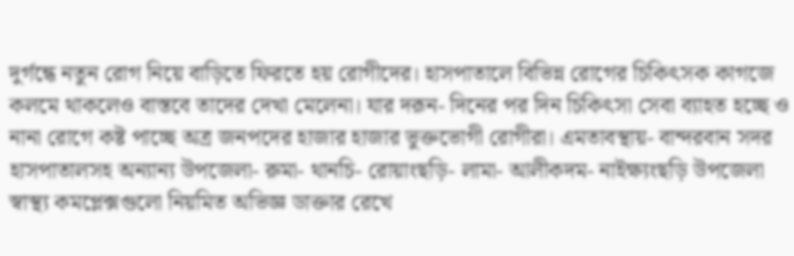দুর্গন্ধে নতুন রোগ নিয়ে বাড়িতে ফিরতে হয় রোগীদের। হাসপাতালে বিভিন্ন রোগের চিকিৎসক কাগজে কলমে থাকলেও বাস্তবে তাদের দেখা মেলেনা। যার দরূন- দিনের পর দিন চিকিৎসা সেবা ব্যাহত হচ্ছে ও নানা রোগে কষ্ট পাচ্ছে অত্র জনপদের হাজার হাজার ভুক্তভোগী রোগীরা। এমতাবস্থায়- বান্দরবান সদর হাসপাতালসহ অন্যান্য উপজেলা- রুমা- থানচি- রোয়াংছড়ি- লামা- আলীকদম- নাইক্ষ্যংছড়ি উপজেলা স্বাস্থ্য কমপ্লেক্সগুলো নিয়মিত অভিজ্ঞ ডাক্তার রেখে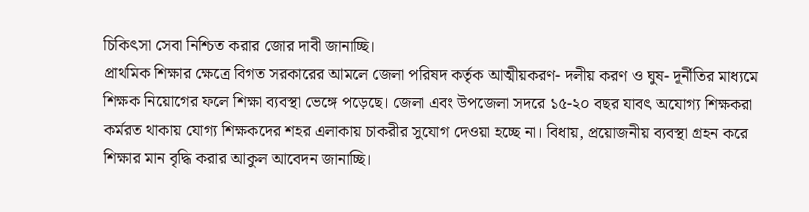চিকিৎসা সেবা নিশ্চিত করার জোর দাবী জানাচ্ছি।
প্রাথমিক শিক্ষার ক্ষেত্রে বিগত সরকারের আমলে জেলা পরিষদ কর্তৃক আত্মীয়করণ- দলীয় করণ ও ঘুষ- দূর্নীতির মাধ্যমে শিক্ষক নিয়োগের ফলে শিক্ষা ব্যবস্থা ভেঙ্গে পড়েছে। জেলা এবং উপজেলা সদরে ১৫-২০ বছর যাবৎ অযোগ্য শিক্ষকরা কর্মরত থাকায় যোগ্য শিক্ষকদের শহর এলাকায় চাকরীর সুযোগ দেওয়া হচ্ছে না। বিধায়, প্রয়োজনীয় ব্যবস্থা গ্রহন করে শিক্ষার মান বৃদ্ধি করার আকুল আবেদন জানাচ্ছি।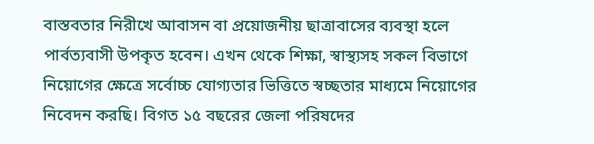বাস্তবতার নিরীখে আবাসন বা প্রয়োজনীয় ছাত্রাবাসের ব্যবস্থা হলে পার্বত্যবাসী উপকৃত হবেন। এখন থেকে শিক্ষা, স্বাস্থ্যসহ সকল বিভাগে নিয়োগের ক্ষেত্রে সর্বোচ্চ যোগ্যতার ভিত্তিতে স্বচ্ছতার মাধ্যমে নিয়োগের নিবেদন করছি। বিগত ১৫ বছরের জেলা পরিষদের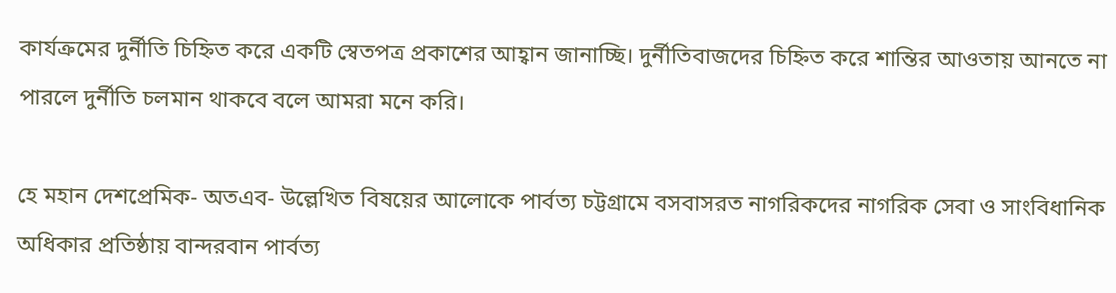কার্যক্রমের দুর্নীতি চিহ্নিত করে একটি স্বেতপত্র প্রকাশের আহ্বান জানাচ্ছি। দুর্নীতিবাজদের চিহ্নিত করে শান্তির আওতায় আনতে না পারলে দুর্নীতি চলমান থাকবে বলে আমরা মনে করি।

হে মহান দেশপ্রেমিক- অতএব- উল্লেখিত বিষয়ের আলোকে পার্বত্য চট্টগ্রামে বসবাসরত নাগরিকদের নাগরিক সেবা ও সাংবিধানিক অধিকার প্রতিষ্ঠায় বান্দরবান পার্বত্য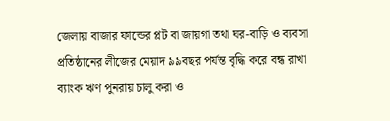জেলায় বাজার ফান্ডের প্লট বা জায়গা তথা ঘর-বাড়ি ও ব্যবসা প্রতিষ্ঠানের লীজের মেয়াদ ৯৯বছর পর্যন্ত বৃদ্ধি করে বন্ধ রাখা ব্যাংক ঋণ পুনরায় চালু করা ও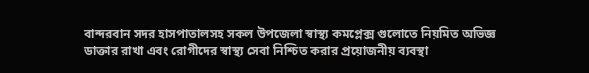বান্দরবান সদর হাসপাতালসহ সকল উপজেলা স্বাস্থ্য কমপ্লেক্স গুলোতে নিয়মিত অভিজ্ঞ ডাক্তার রাখা এবং রোগীদের স্বাস্থ্য সেবা নিশ্চিত করার প্রয়োজনীয় ব্যবস্থা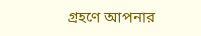গ্রহণে আপনার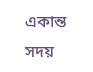একান্ত সদয়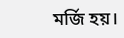মর্জি হয়।